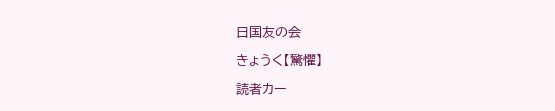日国友の会

きょうく【驚懼】

読者カー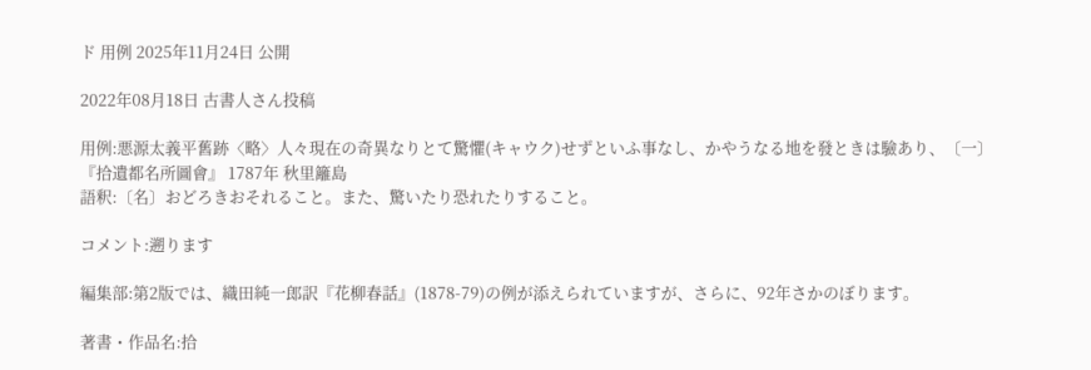ド 用例 2025年11月24日 公開

2022年08月18日 古書人さん投稿

用例:悪源太義平舊跡〈略〉人々現在の奇異なりとて驚懼(キャウク)せずといふ事なし、かやうなる地を發ときは驗あり、〔一〕
『拾遺都名所圖會』 1787年 秋里籬島
語釈:〔名〕おどろきおそれること。また、驚いたり恐れたりすること。

コメント:遡ります

編集部:第2版では、織田純一郎訳『花柳春話』(1878-79)の例が添えられていますが、さらに、92年さかのぼります。

著書・作品名:拾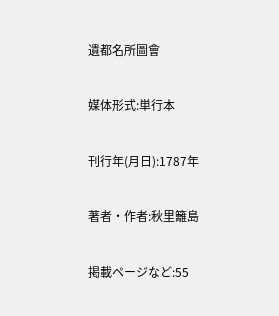遺都名所圖會

媒体形式:単行本

刊行年(月日):1787年

著者・作者:秋里籬島

掲載ページなど:55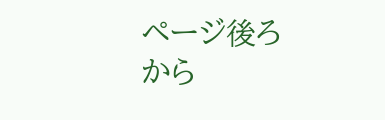ページ後ろから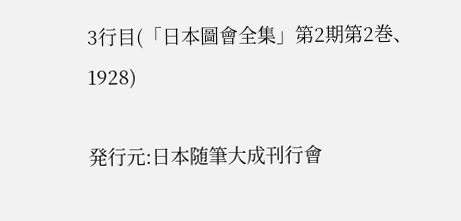3行目(「日本圖會全集」第2期第2巻、1928)

発行元:日本随筆大成刊行會